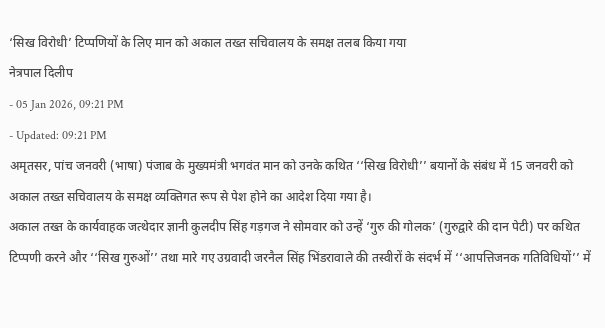‘सिख विरोधी’ टिप्पणियों के लिए मान को अकाल तख्त सचिवालय के समक्ष तलब किया गया
नेत्रपाल दिलीप
- 05 Jan 2026, 09:21 PM
- Updated: 09:21 PM
अमृतसर, पांच जनवरी (भाषा) पंजाब के मुख्यमंत्री भगवंत मान को उनके कथित ‘‘सिख विरोधी’’ बयानों के संबंध में 15 जनवरी को अकाल तख्त सचिवालय के समक्ष व्यक्तिगत रूप से पेश होने का आदेश दिया गया है।
अकाल तख्त के कार्यवाहक जत्थेदार ज्ञानी कुलदीप सिंह गड़गज ने सोमवार को उन्हें ‘गुरु की गोलक’ (गुरुद्वारे की दान पेटी) पर कथित टिप्पणी करने और ‘‘सिख गुरुओं’’ तथा मारे गए उग्रवादी जरनैल सिंह भिंडरावाले की तस्वीरों के संदर्भ में ‘‘आपत्तिजनक गतिविधियों’’ में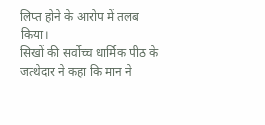लिप्त होने के आरोप में तलब किया।
सिखों की सर्वोच्च धार्मिक पीठ के जत्थेदार ने कहा कि मान ने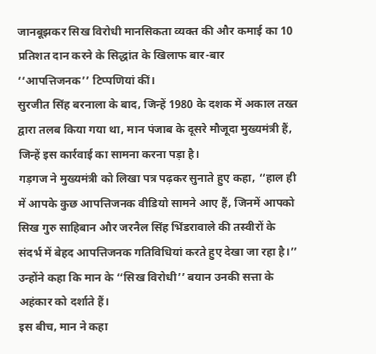जानबूझकर सिख विरोधी मानसिकता व्यक्त की और कमाई का 10 प्रतिशत दान करने के सिद्धांत के खिलाफ बार-बार ‘‘आपत्तिजनक’’ टिप्पणियां कीं।
सुरजीत सिंह बरनाला के बाद, जिन्हें 1980 के दशक में अकाल तख्त द्वारा तलब किया गया था, मान पंजाब के दूसरे मौजूदा मुख्यमंत्री हैं, जिन्हें इस कार्रवाई का सामना करना पड़ा है।
गड़गज ने मुख्यमंत्री को लिखा पत्र पढ़कर सुनाते हुए कहा, ‘‘हाल ही में आपके कुछ आपत्तिजनक वीडियो सामने आए हैं, जिनमें आपको सिख गुरु साहिबान और जरनैल सिंह भिंडरावाले की तस्वीरों के संदर्भ में बेहद आपत्तिजनक गतिविधियां करते हुए देखा जा रहा है।’’
उन्होंने कहा कि मान के ‘‘सिख विरोधी’’ बयान उनकी सत्ता के अहंकार को दर्शाते हैं।
इस बीच, मान ने कहा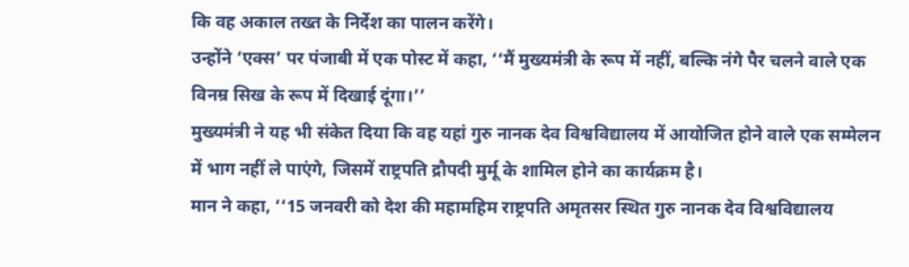कि वह अकाल तख्त के निर्देश का पालन करेंगे।
उन्होंने ‘एक्स’ पर पंजाबी में एक पोस्ट में कहा, ‘‘मैं मुख्यमंत्री के रूप में नहीं, बल्कि नंगे पैर चलने वाले एक विनम्र सिख के रूप में दिखाई दूंगा।’’
मुख्यमंत्री ने यह भी संकेत दिया कि वह यहां गुरु नानक देव विश्वविद्यालय में आयोजित होने वाले एक सम्मेलन में भाग नहीं ले पाएंगे, जिसमें राष्ट्रपति द्रौपदी मुर्मू के शामिल होने का कार्यक्रम है।
मान ने कहा, ‘‘15 जनवरी को देश की महामहिम राष्ट्रपति अमृतसर स्थित गुरु नानक देव विश्वविद्यालय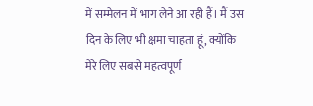में सम्मेलन में भाग लेने आ रही हैं। मैं उस दिन के लिए भी क्षमा चाहता हूं, क्योंकि मेरे लिए सबसे महत्वपूर्ण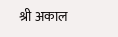श्री अकाल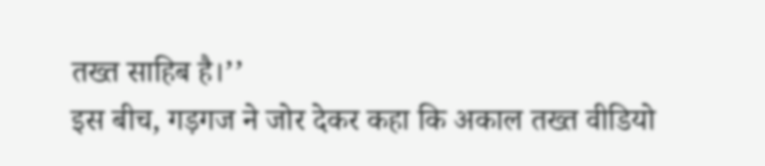तख्त साहिब है।’’
इस बीच, गड़गज ने जोर देकर कहा कि अकाल तख्त वीडियो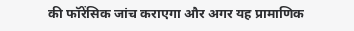की फॉरेंसिक जांच कराएगा और अगर यह प्रामाणिक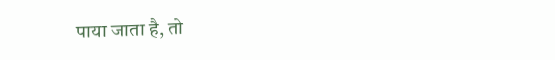पाया जाता है, तो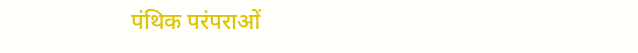पंथिक परंपराओं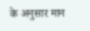के अनुसार मान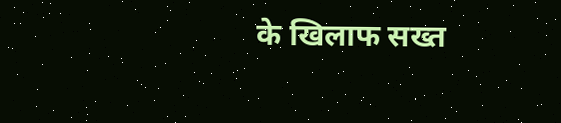के खिलाफ सख्त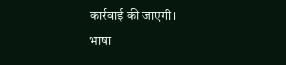कार्रवाई की जाएगी।
भाषा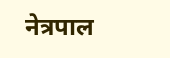नेत्रपाल